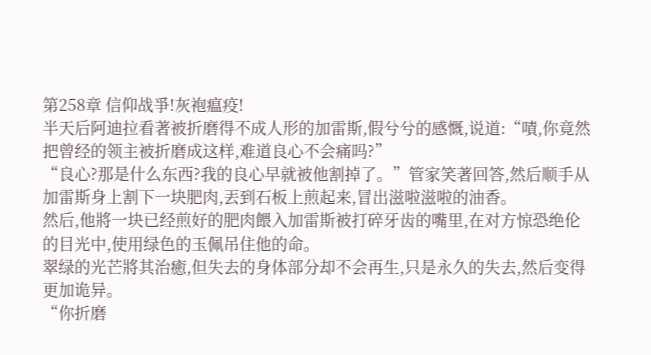第258章 信仰战爭!灰袍瘟疫!
半天后阿迪拉看著被折磨得不成人形的加雷斯,假兮兮的感慨,说道:“嘖,你竟然把曾经的领主被折磨成这样,难道良心不会痛吗?”
“良心?那是什么东西?我的良心早就被他割掉了。”管家笑著回答,然后顺手从加雷斯身上割下一块肥肉,丟到石板上煎起来,冒出滋啦滋啦的油香。
然后,他將一块已经煎好的肥肉餵入加雷斯被打碎牙齿的嘴里,在对方惊恐绝伦的目光中,使用绿色的玉佩吊住他的命。
翠绿的光芒將其治癒,但失去的身体部分却不会再生,只是永久的失去,然后变得更加诡异。
“你折磨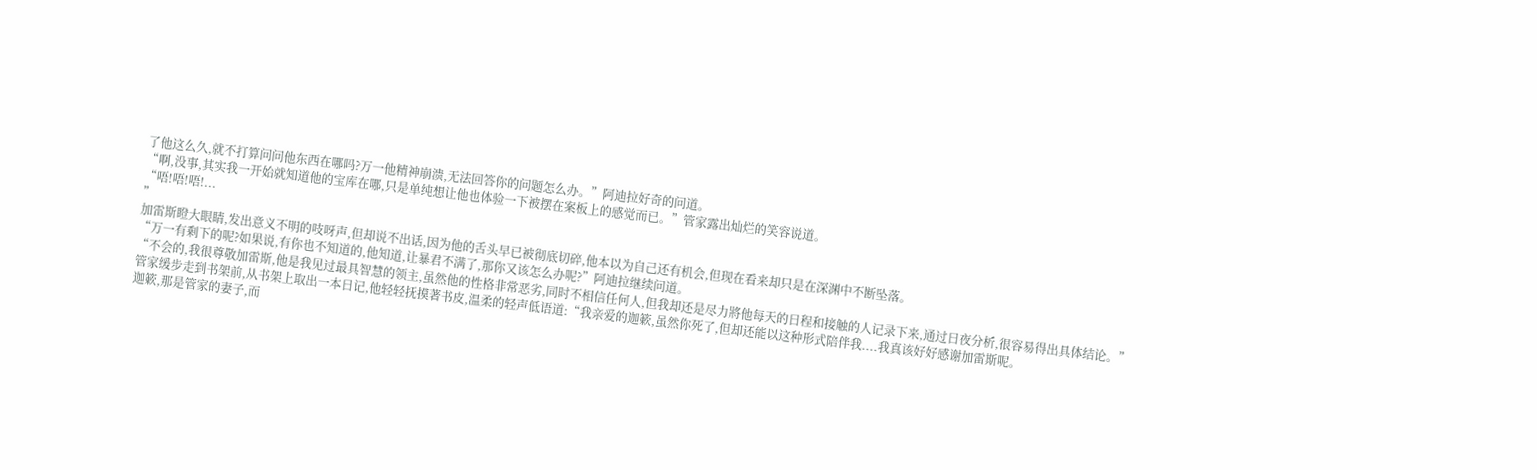了他这么久,就不打算问问他东西在哪吗?万一他精神崩溃,无法回答你的问题怎么办。”阿迪拉好奇的问道。
“啊,没事,其实我一开始就知道他的宝库在哪,只是单纯想让他也体验一下被摆在案板上的感觉而已。”管家露出灿烂的笑容说道。
“唔!唔!唔!...
”
加雷斯瞪大眼睛,发出意义不明的吱呀声,但却说不出话,因为他的舌头早已被彻底切碎,他本以为自己还有机会,但现在看来却只是在深渊中不断坠落。
“万一有剩下的呢?如果说,有你也不知道的,他知道,让暴君不满了,那你又该怎么办呢?”阿迪拉继续问道。
“不会的,我很尊敬加雷斯,他是我见过最具智慧的领主,虽然他的性格非常恶劣,同时不相信任何人,但我却还是尽力將他每天的日程和接触的人记录下来,通过日夜分析,很容易得出具体结论。”
管家缓步走到书架前,从书架上取出一本日记,他轻轻抚摸著书皮,温柔的轻声低语道:“我亲爱的迦簌,虽然你死了,但却还能以这种形式陪伴我....我真该好好感谢加雷斯呢。
迦簌,那是管家的妻子,而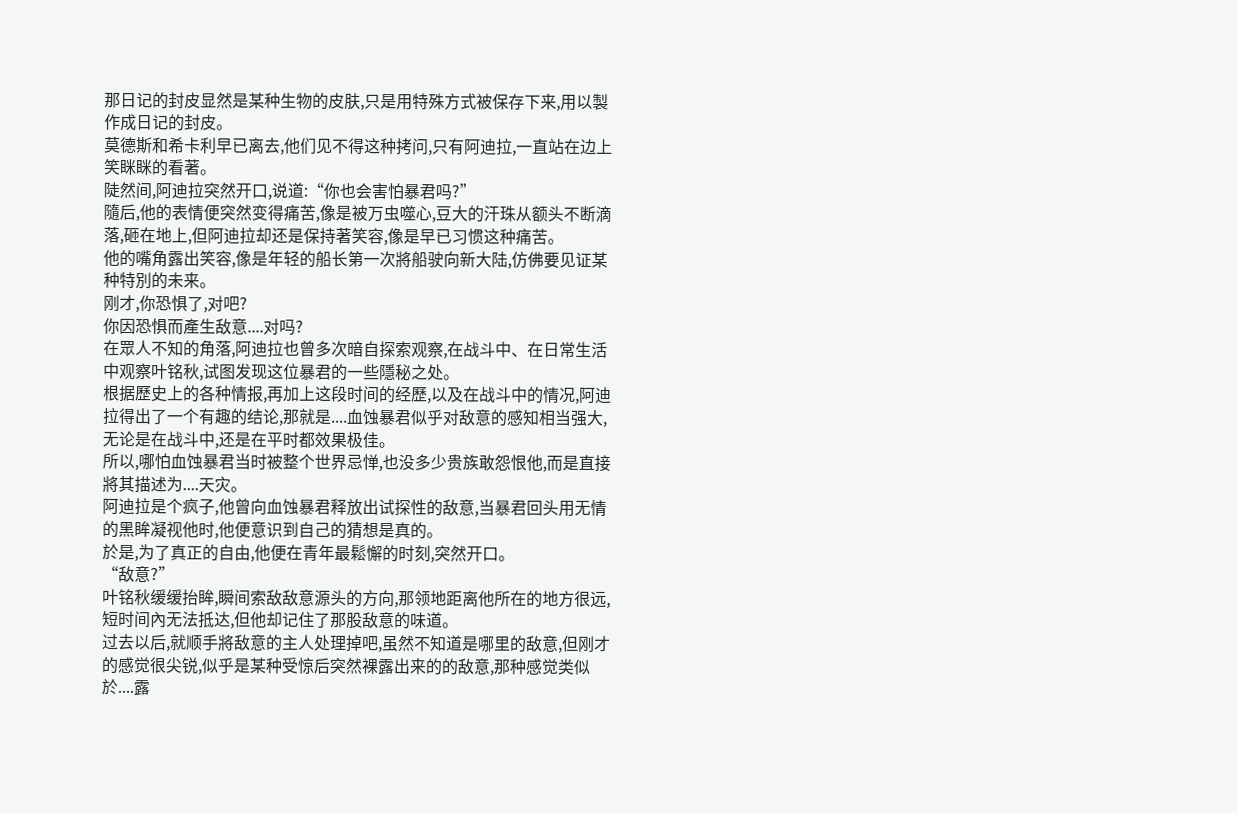那日记的封皮显然是某种生物的皮肤,只是用特殊方式被保存下来,用以製作成日记的封皮。
莫德斯和希卡利早已离去,他们见不得这种拷问,只有阿迪拉,一直站在边上笑眯眯的看著。
陡然间,阿迪拉突然开口,说道:“你也会害怕暴君吗?”
隨后,他的表情便突然变得痛苦,像是被万虫噬心,豆大的汗珠从额头不断滴落,砸在地上,但阿迪拉却还是保持著笑容,像是早已习惯这种痛苦。
他的嘴角露出笑容,像是年轻的船长第一次將船驶向新大陆,仿佛要见证某种特別的未来。
刚才,你恐惧了,对吧?
你因恐惧而產生敌意....对吗?
在眾人不知的角落,阿迪拉也曾多次暗自探索观察,在战斗中、在日常生活中观察叶铭秋,试图发现这位暴君的一些隱秘之处。
根据歷史上的各种情报,再加上这段时间的经歷,以及在战斗中的情况,阿迪拉得出了一个有趣的结论,那就是....血蚀暴君似乎对敌意的感知相当强大,无论是在战斗中,还是在平时都效果极佳。
所以,哪怕血蚀暴君当时被整个世界忌惮,也没多少贵族敢怨恨他,而是直接將其描述为....天灾。
阿迪拉是个疯子,他曾向血蚀暴君释放出试探性的敌意,当暴君回头用无情的黑眸凝视他时,他便意识到自己的猜想是真的。
於是,为了真正的自由,他便在青年最鬆懈的时刻,突然开口。
“敌意?”
叶铭秋缓缓抬眸,瞬间索敌敌意源头的方向,那领地距离他所在的地方很远,短时间內无法抵达,但他却记住了那股敌意的味道。
过去以后,就顺手將敌意的主人处理掉吧,虽然不知道是哪里的敌意,但刚才的感觉很尖锐,似乎是某种受惊后突然裸露出来的的敌意,那种感觉类似於....露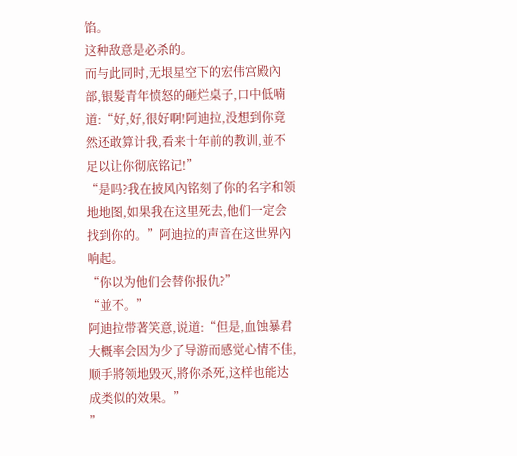馅。
这种敌意是必杀的。
而与此同时,无垠星空下的宏伟宫殿內部,银髮青年愤怒的砸烂桌子,口中低喃道:“好,好,很好啊!阿迪拉,没想到你竟然还敢算计我,看来十年前的教训,並不足以让你彻底铭记!”
“是吗?我在披风內铭刻了你的名字和领地地图,如果我在这里死去,他们一定会找到你的。”阿迪拉的声音在这世界內响起。
“你以为他们会替你报仇?”
“並不。”
阿迪拉带著笑意,说道:“但是,血蚀暴君大概率会因为少了导游而感觉心情不佳,顺手將领地毁灭,將你杀死,这样也能达成类似的效果。”
”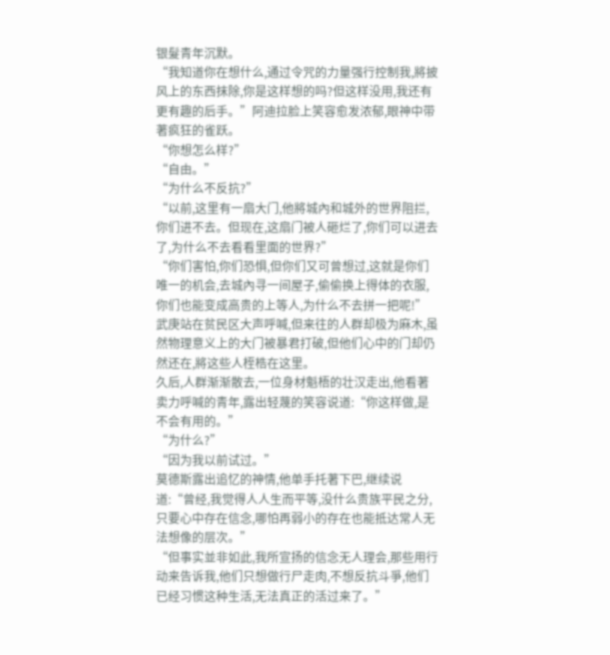银髮青年沉默。
“我知道你在想什么,通过令咒的力量强行控制我,將披风上的东西抹除,你是这样想的吗?但这样没用,我还有更有趣的后手。”阿迪拉脸上笑容愈发浓郁,眼神中带著疯狂的雀跃。
“你想怎么样?”
“自由。”
“为什么不反抗?”
“以前,这里有一扇大门,他將城內和城外的世界阻拦,你们进不去。但现在,这扇门被人砸烂了,你们可以进去了,为什么不去看看里面的世界?”
“你们害怕,你们恐惧,但你们又可曾想过,这就是你们唯一的机会,去城內寻一间屋子,偷偷换上得体的衣服,你们也能变成高贵的上等人,为什么不去拼一把呢!”
武庚站在贫民区大声呼喊,但来往的人群却极为麻木,虽然物理意义上的大门被暴君打破,但他们心中的门却仍然还在,將这些人桎梏在这里。
久后,人群渐渐散去,一位身材魁梧的壮汉走出,他看著卖力呼喊的青年,露出轻蔑的笑容说道:“你这样做,是不会有用的。”
“为什么?”
“因为我以前试过。”
莫德斯露出追忆的神情,他单手托著下巴,继续说道:“曾经,我觉得人人生而平等,没什么贵族平民之分,只要心中存在信念,哪怕再弱小的存在也能抵达常人无法想像的层次。”
“但事实並非如此,我所宣扬的信念无人理会,那些用行动来告诉我,他们只想做行尸走肉,不想反抗斗爭,他们已经习惯这种生活,无法真正的活过来了。”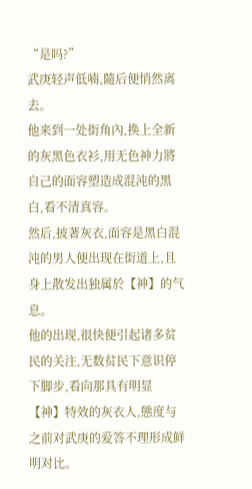“是吗?”
武庚轻声低喃,隨后便悄然离去。
他来到一处街角內,换上全新的灰黑色衣衫,用无色神力將自己的面容塑造成混沌的黑白,看不清真容。
然后,披著灰衣,面容是黑白混沌的男人便出现在街道上,且身上散发出独属於【神】的气息。
他的出现,很快便引起诸多贫民的关注,无数贫民下意识停下脚步,看向那具有明显【神】特效的灰衣人,態度与之前对武庚的爱答不理形成鲜明对比。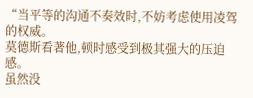“当平等的沟通不奏效时,不妨考虑使用凌驾的权威。
莫德斯看著他,顿时感受到极其强大的压迫感。
虽然没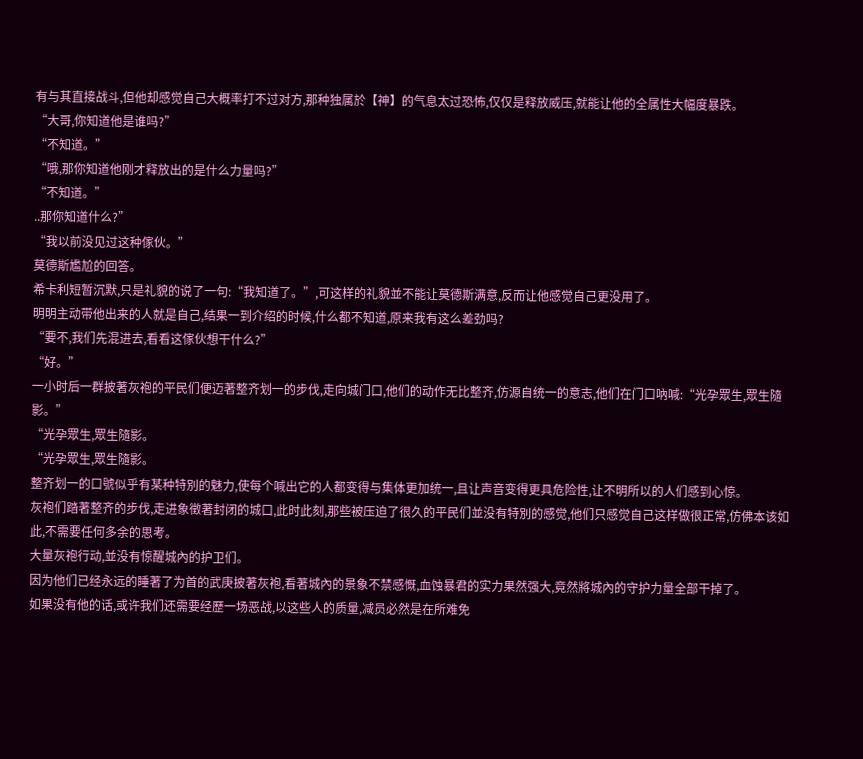有与其直接战斗,但他却感觉自己大概率打不过对方,那种独属於【神】的气息太过恐怖,仅仅是释放威压,就能让他的全属性大幅度暴跌。
“大哥,你知道他是谁吗?”
“不知道。”
“哦,那你知道他刚才释放出的是什么力量吗?”
“不知道。”
..那你知道什么?”
“我以前没见过这种傢伙。”
莫德斯尷尬的回答。
希卡利短暂沉默,只是礼貌的说了一句:“我知道了。”,可这样的礼貌並不能让莫德斯满意,反而让他感觉自己更没用了。
明明主动带他出来的人就是自己,结果一到介绍的时候,什么都不知道,原来我有这么差劲吗?
“要不,我们先混进去,看看这傢伙想干什么?”
“好。”
一小时后一群披著灰袍的平民们便迈著整齐划一的步伐,走向城门口,他们的动作无比整齐,仿源自统一的意志,他们在门口吶喊:“光孕眾生,眾生隨影。”
“光孕眾生,眾生隨影。
“光孕眾生,眾生隨影。
整齐划一的口號似乎有某种特別的魅力,使每个喊出它的人都变得与集体更加统一,且让声音变得更具危险性,让不明所以的人们感到心惊。
灰袍们踏著整齐的步伐,走进象徵著封闭的城口,此时此刻,那些被压迫了很久的平民们並没有特別的感觉,他们只感觉自己这样做很正常,仿佛本该如此,不需要任何多余的思考。
大量灰袍行动,並没有惊醒城內的护卫们。
因为他们已经永远的睡著了为首的武庚披著灰袍,看著城內的景象不禁感慨,血蚀暴君的实力果然强大,竟然將城內的守护力量全部干掉了。
如果没有他的话,或许我们还需要经歷一场恶战,以这些人的质量,减员必然是在所难免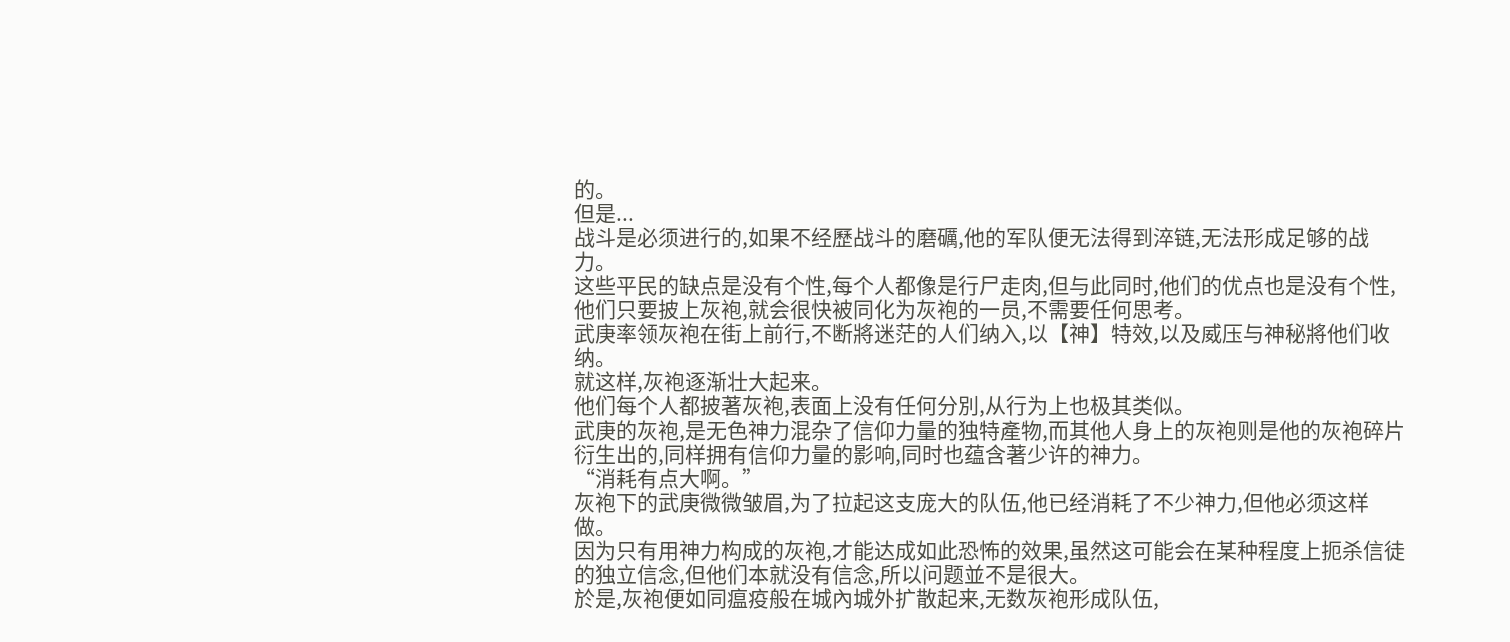的。
但是...
战斗是必须进行的,如果不经歷战斗的磨礪,他的军队便无法得到淬链,无法形成足够的战力。
这些平民的缺点是没有个性,每个人都像是行尸走肉,但与此同时,他们的优点也是没有个性,他们只要披上灰袍,就会很快被同化为灰袍的一员,不需要任何思考。
武庚率领灰袍在街上前行,不断將迷茫的人们纳入,以【神】特效,以及威压与神秘將他们收纳。
就这样,灰袍逐渐壮大起来。
他们每个人都披著灰袍,表面上没有任何分別,从行为上也极其类似。
武庚的灰袍,是无色神力混杂了信仰力量的独特產物,而其他人身上的灰袍则是他的灰袍碎片衍生出的,同样拥有信仰力量的影响,同时也蕴含著少许的神力。
“消耗有点大啊。”
灰袍下的武庚微微皱眉,为了拉起这支庞大的队伍,他已经消耗了不少神力,但他必须这样做。
因为只有用神力构成的灰袍,才能达成如此恐怖的效果,虽然这可能会在某种程度上扼杀信徒的独立信念,但他们本就没有信念,所以问题並不是很大。
於是,灰袍便如同瘟疫般在城內城外扩散起来,无数灰袍形成队伍,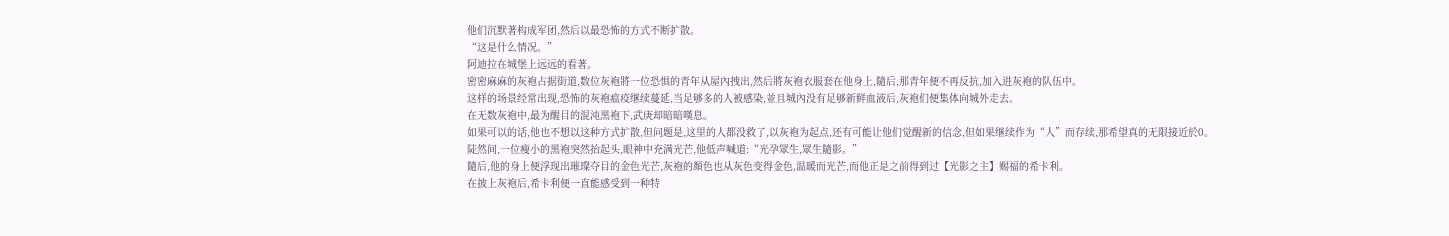他们沉默著构成军团,然后以最恐怖的方式不断扩散。
“这是什么情况。”
阿迪拉在城堡上远远的看著。
密密麻麻的灰袍占据街道,数位灰袍將一位恐惧的青年从屋內拽出,然后將灰袍衣服套在他身上,隨后,那青年便不再反抗,加入进灰袍的队伍中。
这样的场景经常出现,恐怖的灰袍瘟疫继续蔓延,当足够多的人被感染,並且城內没有足够新鲜血液后,灰袍们便集体向城外走去。
在无数灰袍中,最为醒目的混沌黑袍下,武庚却暗暗嘆息。
如果可以的话,他也不想以这种方式扩散,但问题是,这里的人都没救了,以灰袍为起点,还有可能让他们觉醒新的信念,但如果继续作为“人”而存续,那希望真的无限接近於0。
陡然间,一位瘦小的黑袍突然抬起头,眼神中充满光芒,他低声喊道:“光孕眾生,眾生隨影。”
隨后,他的身上便浮现出璀璨夺目的金色光芒,灰袍的顏色也从灰色变得金色,温暖而光芒,而他正是之前得到过【光影之主】赐福的希卡利。
在披上灰袍后,希卡利便一直能感受到一种特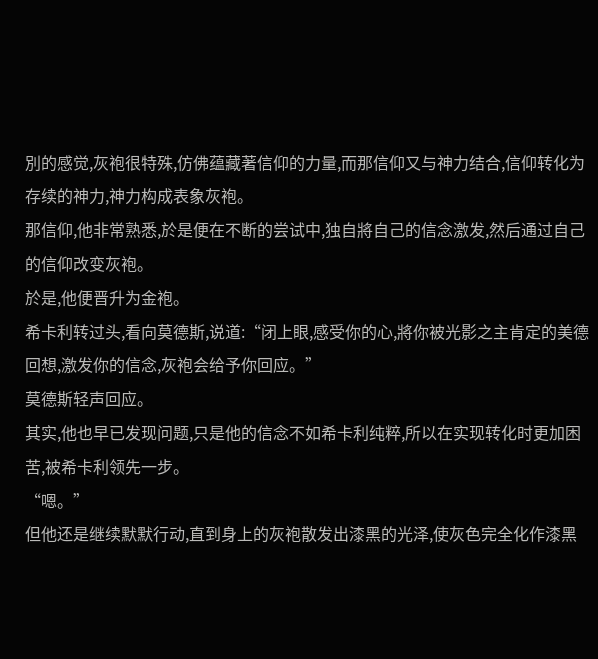別的感觉,灰袍很特殊,仿佛蕴藏著信仰的力量,而那信仰又与神力结合,信仰转化为存续的神力,神力构成表象灰袍。
那信仰,他非常熟悉,於是便在不断的尝试中,独自將自己的信念激发,然后通过自己的信仰改变灰袍。
於是,他便晋升为金袍。
希卡利转过头,看向莫德斯,说道:“闭上眼,感受你的心,將你被光影之主肯定的美德回想,激发你的信念,灰袍会给予你回应。”
莫德斯轻声回应。
其实,他也早已发现问题,只是他的信念不如希卡利纯粹,所以在实现转化时更加困苦,被希卡利领先一步。
“嗯。”
但他还是继续默默行动,直到身上的灰袍散发出漆黑的光泽,使灰色完全化作漆黑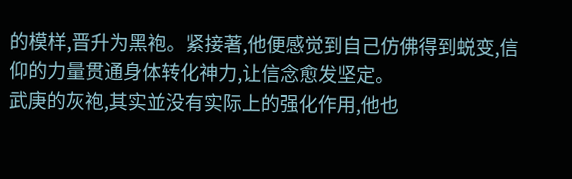的模样,晋升为黑袍。紧接著,他便感觉到自己仿佛得到蜕变,信仰的力量贯通身体转化神力,让信念愈发坚定。
武庚的灰袍,其实並没有实际上的强化作用,他也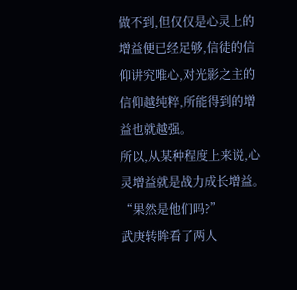做不到,但仅仅是心灵上的增益便已经足够,信徒的信仰讲究唯心,对光影之主的信仰越纯粹,所能得到的增益也就越强。
所以,从某种程度上来说,心灵增益就是战力成长增益。
“果然是他们吗?”
武庚转眸看了两人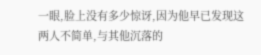一眼,脸上没有多少惊讶,因为他早已发现这两人不简单,与其他沉落的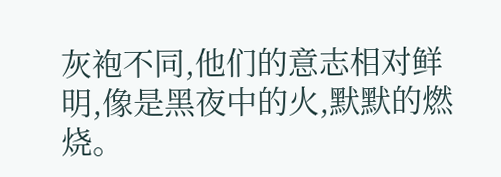灰袍不同,他们的意志相对鲜明,像是黑夜中的火,默默的燃烧。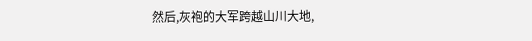然后,灰袍的大军跨越山川大地,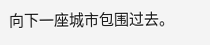向下一座城市包围过去。